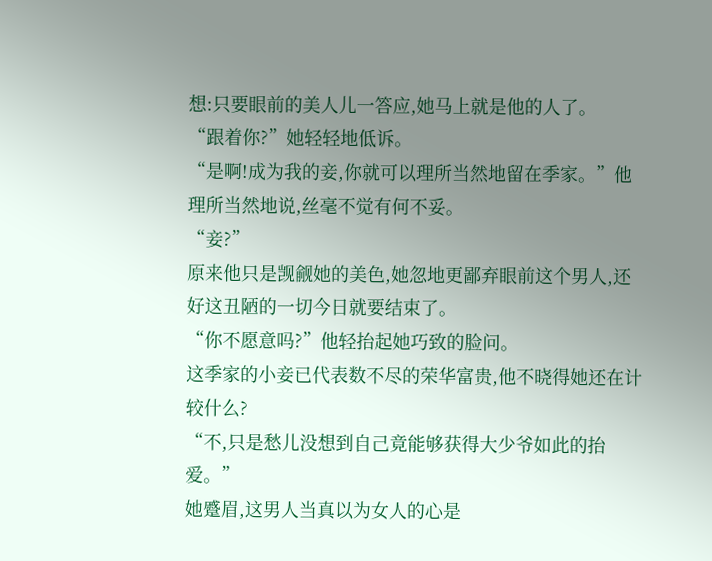想:只要眼前的美人儿一答应,她马上就是他的人了。
“跟着你?”她轻轻地低诉。
“是啊!成为我的妾,你就可以理所当然地留在季家。”他理所当然地说,丝毫不觉有何不妥。
“妾?”
原来他只是觊觎她的美色,她忽地更鄙弃眼前这个男人,还好这丑陋的一切今日就要结束了。
“你不愿意吗?”他轻抬起她巧致的脸问。
这季家的小妾已代表数不尽的荣华富贵,他不晓得她还在计较什么?
“不,只是愁儿没想到自己竟能够获得大少爷如此的抬爱。”
她蹙眉,这男人当真以为女人的心是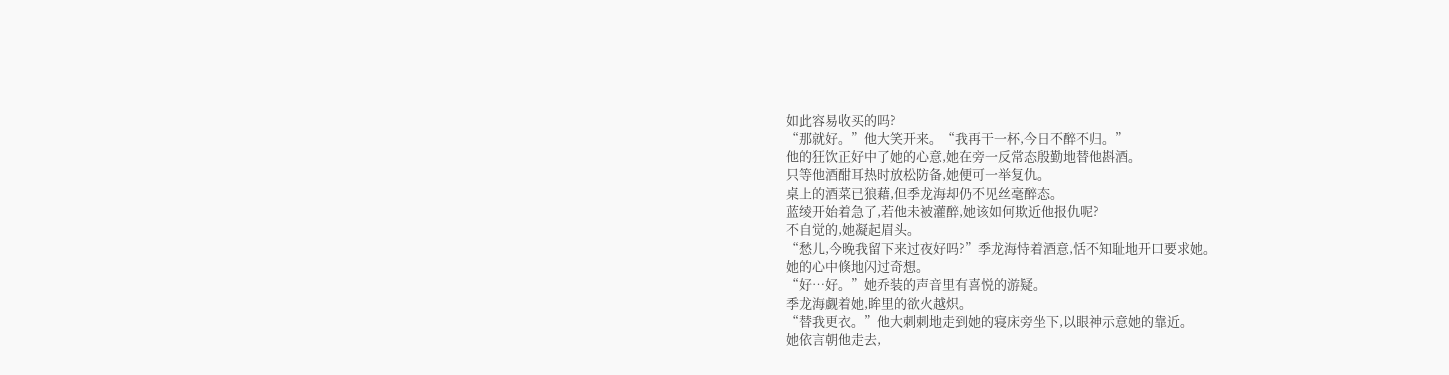如此容易收买的吗?
“那就好。”他大笑开来。“我再干一杯,今日不醉不归。”
他的狂饮正好中了她的心意,她在旁一反常态殷勤地替他斟酒。
只等他酒酣耳热时放松防备,她便可一举复仇。
桌上的酒菜已狼藉,但季龙海却仍不见丝毫醉态。
蓝绫开始着急了,若他未被灌醉,她该如何欺近他报仇呢?
不自觉的,她凝起眉头。
“愁儿,今晚我留下来过夜好吗?”季龙海恃着酒意,恬不知耻地开口要求她。
她的心中倏地闪过奇想。
“好…好。”她乔装的声音里有喜悦的游疑。
季龙海觑着她,眸里的欲火越炽。
“替我更衣。”他大刺刺地走到她的寝床旁坐下,以眼神示意她的靠近。
她依言朝他走去,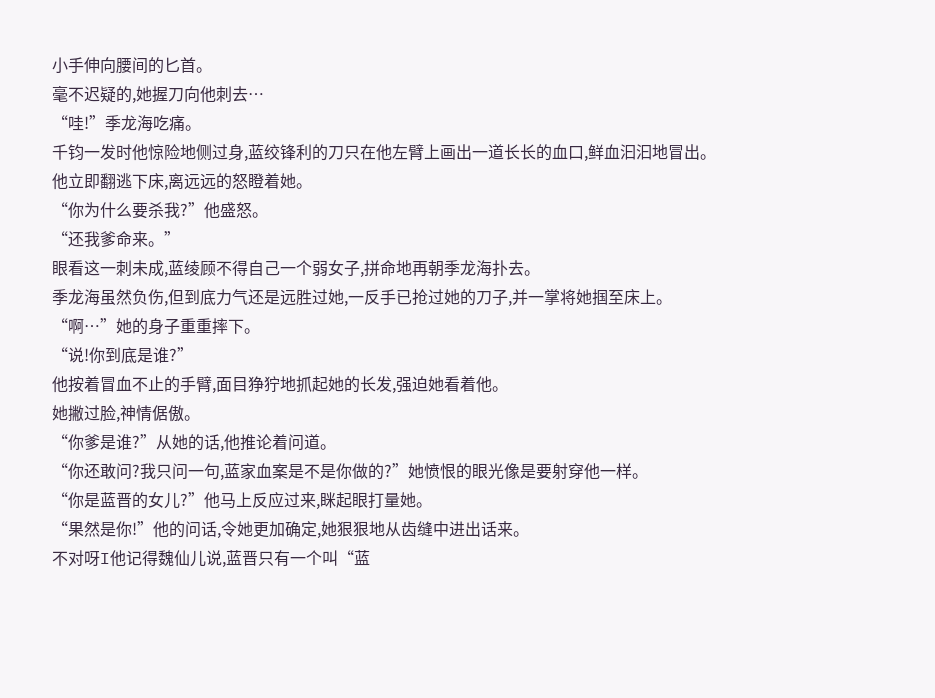小手伸向腰间的匕首。
毫不迟疑的,她握刀向他刺去…
“哇!”季龙海吃痛。
千钧一发时他惊险地侧过身,蓝绞锋利的刀只在他左臂上画出一道长长的血口,鲜血汩汩地冒出。
他立即翻逃下床,离远远的怒瞪着她。
“你为什么要杀我?”他盛怒。
“还我爹命来。”
眼看这一刺未成,蓝绫顾不得自己一个弱女子,拼命地再朝季龙海扑去。
季龙海虽然负伤,但到底力气还是远胜过她,一反手已抢过她的刀子,并一掌将她掴至床上。
“啊…”她的身子重重摔下。
“说!你到底是谁?”
他按着冒血不止的手臂,面目狰狞地抓起她的长发,强迫她看着他。
她撇过脸,神情倨傲。
“你爹是谁?”从她的话,他推论着问道。
“你还敢问?我只问一句,蓝家血案是不是你做的?”她愤恨的眼光像是要射穿他一样。
“你是蓝晋的女儿?”他马上反应过来,眯起眼打量她。
“果然是你!”他的问话,令她更加确定,她狠狠地从齿缝中进出话来。
不对呀I他记得魏仙儿说,蓝晋只有一个叫“蓝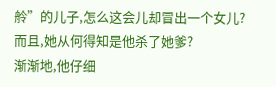舲”的儿子,怎么这会儿却冒出一个女儿?
而且,她从何得知是他杀了她爹?
渐渐地,他仔细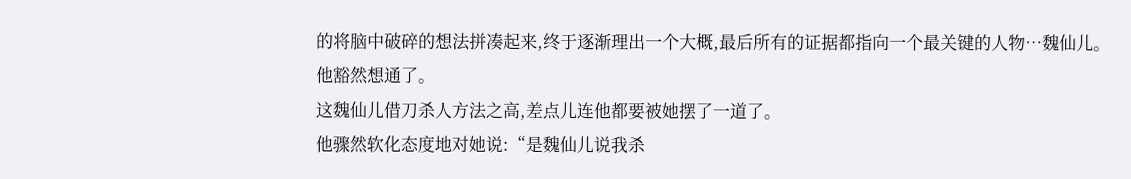的将脑中破碎的想法拼凑起来,终于逐渐理出一个大概,最后所有的证据都指向一个最关键的人物…魏仙儿。
他豁然想通了。
这魏仙儿借刀杀人方法之高,差点儿连他都要被她摆了一道了。
他骤然软化态度地对她说:“是魏仙儿说我杀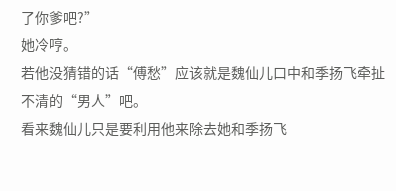了你爹吧?”
她冷哼。
若他没猜错的话“傅愁”应该就是魏仙儿口中和季扬飞牵扯不清的“男人”吧。
看来魏仙儿只是要利用他来除去她和季扬飞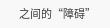之间的“障碍”